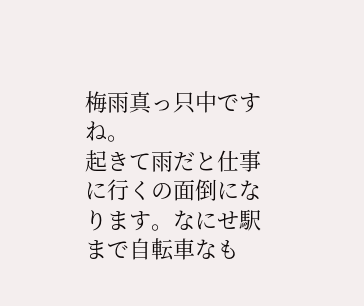梅雨真っ只中ですね。
起きて雨だと仕事に行くの面倒になります。なにせ駅まで自転車なも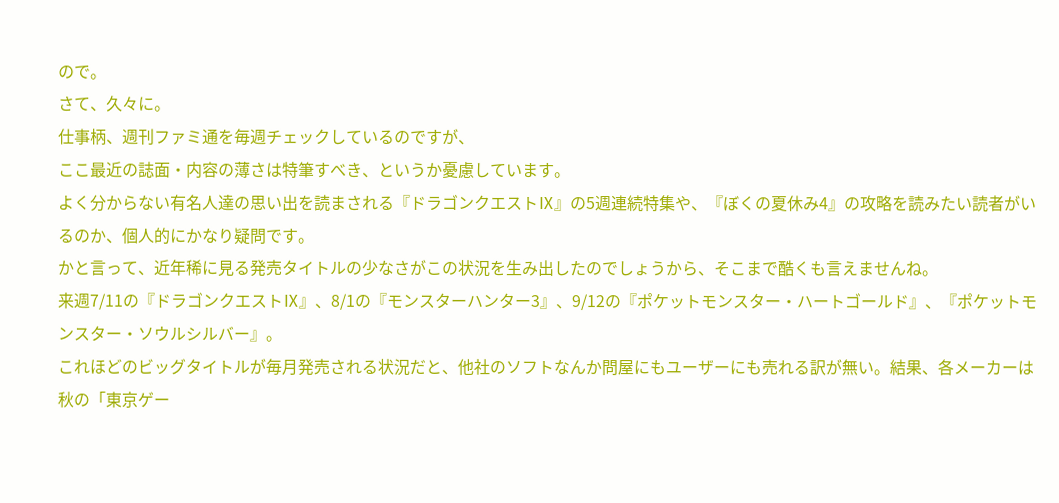ので。
さて、久々に。
仕事柄、週刊ファミ通を毎週チェックしているのですが、
ここ最近の誌面・内容の薄さは特筆すべき、というか憂慮しています。
よく分からない有名人達の思い出を読まされる『ドラゴンクエストⅨ』の5週連続特集や、『ぼくの夏休み4』の攻略を読みたい読者がいるのか、個人的にかなり疑問です。
かと言って、近年稀に見る発売タイトルの少なさがこの状況を生み出したのでしょうから、そこまで酷くも言えませんね。
来週7/11の『ドラゴンクエストⅨ』、8/1の『モンスターハンター3』、9/12の『ポケットモンスター・ハートゴールド』、『ポケットモンスター・ソウルシルバー』。
これほどのビッグタイトルが毎月発売される状況だと、他社のソフトなんか問屋にもユーザーにも売れる訳が無い。結果、各メーカーは秋の「東京ゲー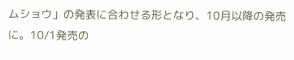ムショウ」の発表に合わせる形となり、10月以降の発売に。10/1発売の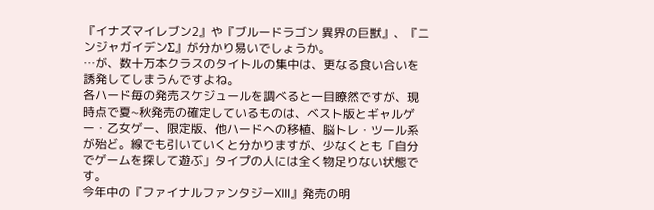『イナズマイレブン2』や『ブルードラゴン 異界の巨獣』、『ニンジャガイデンΣ』が分かり易いでしょうか。
…が、数十万本クラスのタイトルの集中は、更なる食い合いを誘発してしまうんですよね。
各ハード毎の発売スケジュールを調べると一目瞭然ですが、現時点で夏~秋発売の確定しているものは、ベスト版とギャルゲー・乙女ゲー、限定版、他ハードへの移植、脳トレ・ツール系が殆ど。線でも引いていくと分かりますが、少なくとも「自分でゲームを探して遊ぶ」タイプの人には全く物足りない状態です。
今年中の『ファイナルファンタジーⅩⅢ』発売の明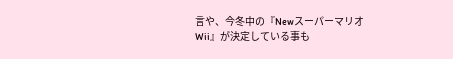言や、今冬中の『NewスーパーマリオWii』が決定している事も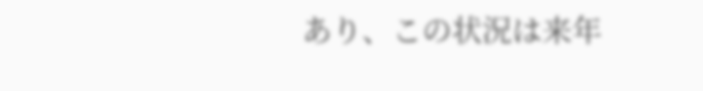あり、この状況は来年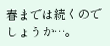春までは続くのでしょうか…。